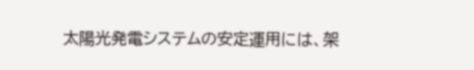太陽光発電システムの安定運用には、架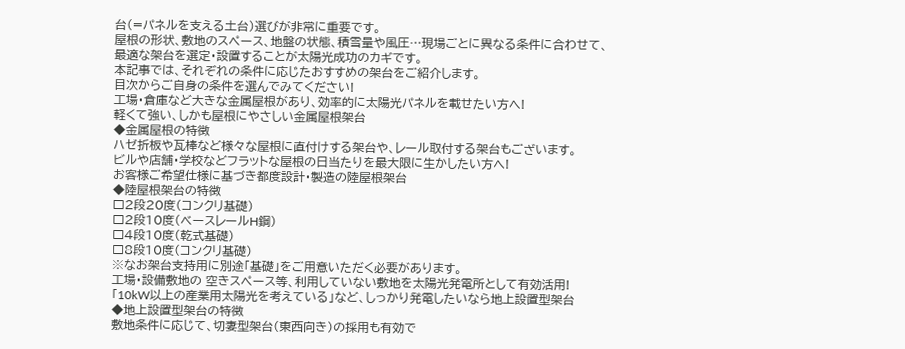台(=パネルを支える土台)選びが非常に重要です。
屋根の形状、敷地のスペース、地盤の状態、積雪量や風圧…現場ごとに異なる条件に合わせて、最適な架台を選定・設置することが太陽光成功のカギです。
本記事では、それぞれの条件に応じたおすすめの架台をご紹介します。
目次からご自身の条件を選んでみてください!
工場・倉庫など大きな金属屋根があり、効率的に太陽光パネルを載せたい方へ!
軽くて強い、しかも屋根にやさしい金属屋根架台
◆金属屋根の特徴
ハゼ折板や瓦棒など様々な屋根に直付けする架台や、レール取付する架台もございます。
ビルや店舗・学校などフラットな屋根の日当たりを最大限に生かしたい方へ!
お客様ご希望仕様に基づき都度設計・製造の陸屋根架台
◆陸屋根架台の特徴
□2段20度(コンクリ基礎)
□2段10度(ベースレールH鋼)
□4段10度(乾式基礎)
□8段10度(コンクリ基礎)
※なお架台支持用に別途「基礎」をご用意いただく必要があります。
工場・設備敷地の 空きスペース等、利用していない敷地を太陽光発電所として有効活用!
「10kW以上の産業用太陽光を考えている」など、しっかり発電したいなら地上設置型架台
◆地上設置型架台の特徴
敷地条件に応じて、切妻型架台(東西向き)の採用も有効で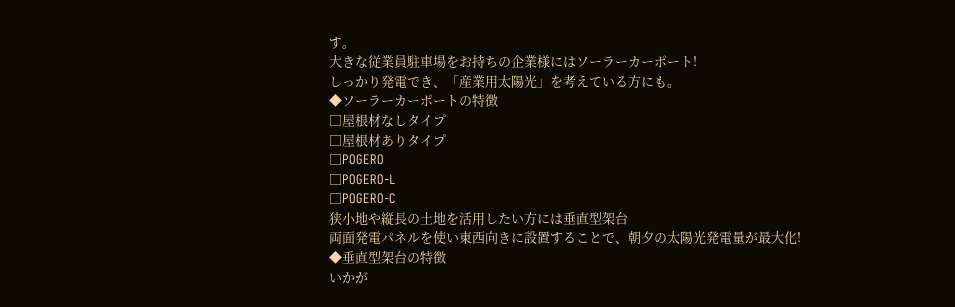す。
大きな従業員駐車場をお持ちの企業様にはソーラーカーポート!
しっかり発電でき、「産業用太陽光」を考えている方にも。
◆ソーラーカーポートの特徴
□屋根材なしタイプ
□屋根材ありタイプ
□POGERO
□POGERO-L
□POGERO-C
狭小地や縦長の土地を活用したい方には垂直型架台
両面発電パネルを使い東西向きに設置することで、朝夕の太陽光発電量が最大化!
◆垂直型架台の特徴
いかが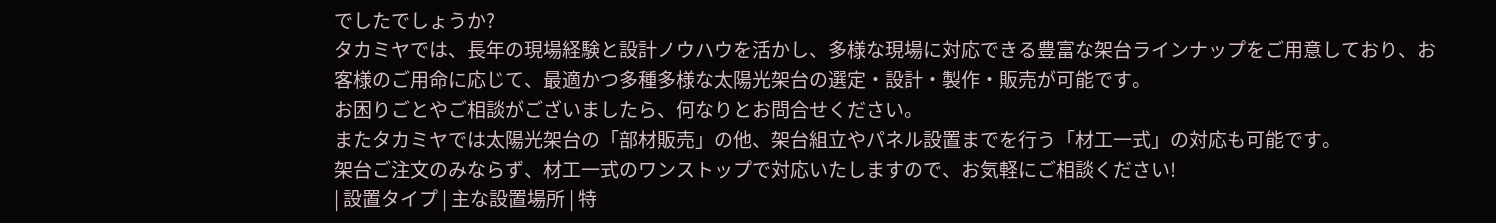でしたでしょうか?
タカミヤでは、長年の現場経験と設計ノウハウを活かし、多様な現場に対応できる豊富な架台ラインナップをご用意しており、お客様のご用命に応じて、最適かつ多種多様な太陽光架台の選定・設計・製作・販売が可能です。
お困りごとやご相談がございましたら、何なりとお問合せください。
またタカミヤでは太陽光架台の「部材販売」の他、架台組立やパネル設置までを行う「材工一式」の対応も可能です。
架台ご注文のみならず、材工一式のワンストップで対応いたしますので、お気軽にご相談ください!
| 設置タイプ | 主な設置場所 | 特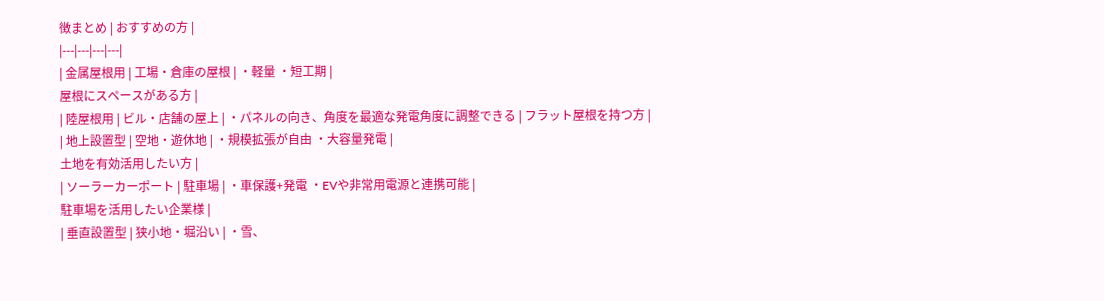徴まとめ | おすすめの方 |
|---|---|---|---|
| 金属屋根用 | 工場・倉庫の屋根 | ・軽量 ・短工期 |
屋根にスペースがある方 |
| 陸屋根用 | ビル・店舗の屋上 | ・パネルの向き、角度を最適な発電角度に調整できる | フラット屋根を持つ方 |
| 地上設置型 | 空地・遊休地 | ・規模拡張が自由 ・大容量発電 |
土地を有効活用したい方 |
| ソーラーカーポート | 駐車場 | ・車保護+発電 ・EVや非常用電源と連携可能 |
駐車場を活用したい企業様 |
| 垂直設置型 | 狭小地・堀沿い | ・雪、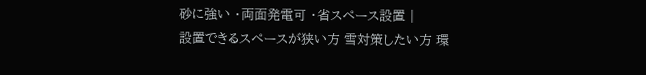砂に強い ・両面発電可 ・省スペース設置 |
設置できるスペースが狭い方 雪対策したい方 環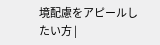境配慮をアピールしたい方 |